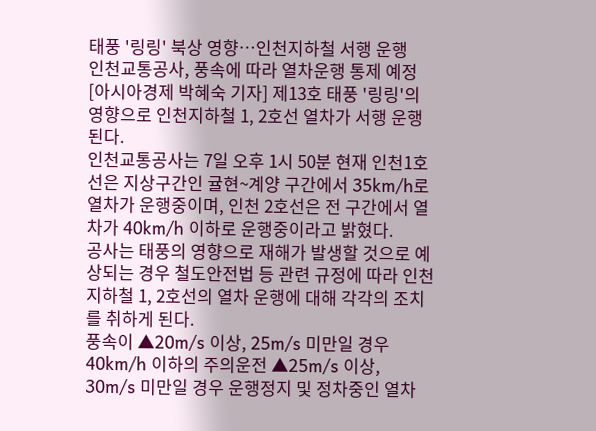태풍 '링링' 북상 영향…인천지하철 서행 운행
인천교통공사, 풍속에 따라 열차운행 통제 예정
[아시아경제 박혜숙 기자] 제13호 태풍 '링링'의 영향으로 인천지하철 1, 2호선 열차가 서행 운행된다.
인천교통공사는 7일 오후 1시 50분 현재 인천1호선은 지상구간인 귤현~계양 구간에서 35km/h로 열차가 운행중이며, 인천 2호선은 전 구간에서 열차가 40km/h 이하로 운행중이라고 밝혔다.
공사는 태풍의 영향으로 재해가 발생할 것으로 예상되는 경우 철도안전법 등 관련 규정에 따라 인천지하철 1, 2호선의 열차 운행에 대해 각각의 조치를 취하게 된다.
풍속이 ▲20m/s 이상, 25m/s 미만일 경우 40km/h 이하의 주의운전 ▲25m/s 이상, 30m/s 미만일 경우 운행정지 및 정차중인 열차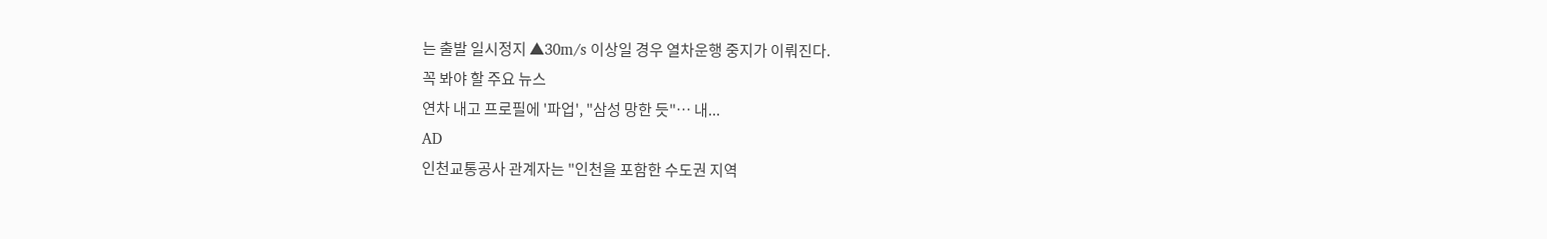는 출발 일시정지 ▲30m/s 이상일 경우 열차운행 중지가 이뤄진다.
꼭 봐야 할 주요 뉴스
연차 내고 프로필에 '파업', "삼성 망한 듯"… 내...
AD
인천교통공사 관계자는 "인천을 포함한 수도권 지역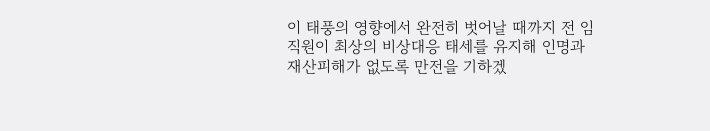이 태풍의 영향에서 완전히 벗어날 때까지 전 임직원이 최상의 비상대응 태세를 유지해 인명과 재산피해가 없도록 만전을 기하겠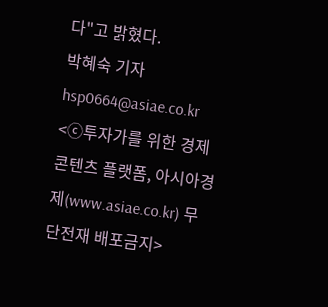다"고 밝혔다.
박혜숙 기자 hsp0664@asiae.co.kr
<ⓒ투자가를 위한 경제콘텐츠 플랫폼, 아시아경제(www.asiae.co.kr) 무단전재 배포금지>